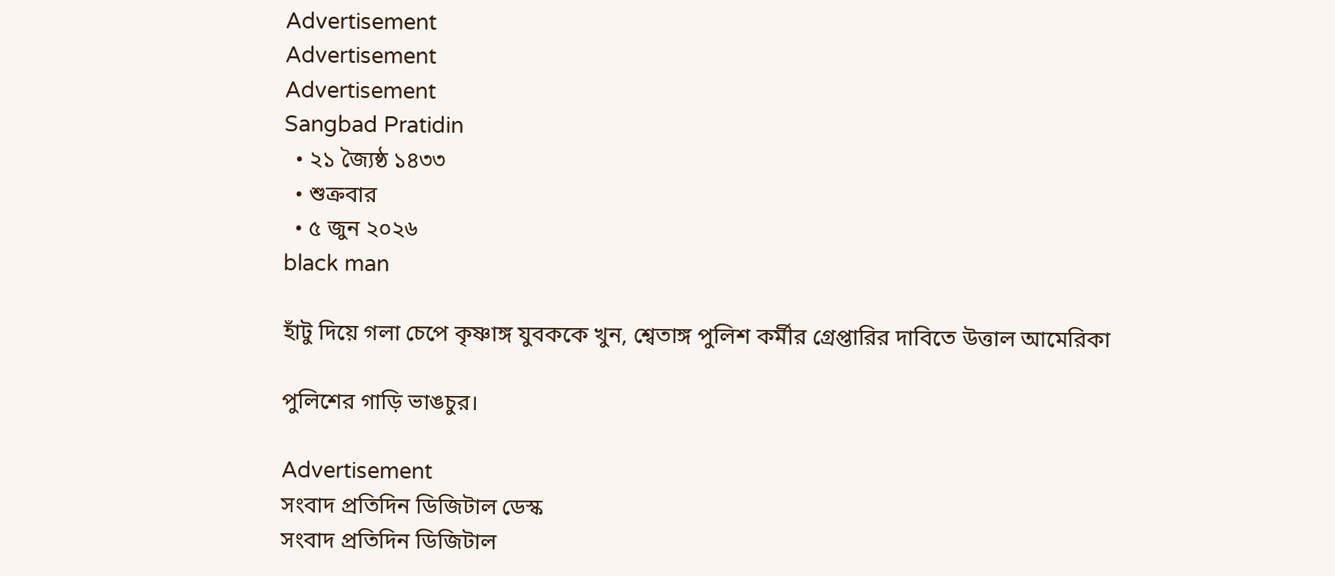Advertisement
Advertisement
Advertisement
Sangbad Pratidin
  • ২১ জ্যৈষ্ঠ ১৪৩৩
  • শুক্রবার
  • ৫ জুন ২০২৬
black man

হাঁটু দিয়ে গলা চেপে কৃষ্ণাঙ্গ যুবককে খুন, শ্বেতাঙ্গ পুলিশ কর্মীর গ্রেপ্তারির দাবিতে উত্তাল আমেরিকা

পুলিশের গাড়ি ভাঙচুর।

Advertisement
সংবাদ প্রতিদিন ডিজিটাল ডেস্ক
সংবাদ প্রতিদিন ডিজিটাল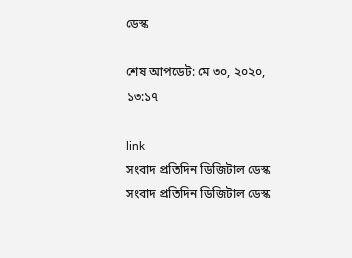ডেস্ক

শেষ আপডেট: মে ৩০, ২০২০, ১৩:১৭

link
সংবাদ প্রতিদিন ডিজিটাল ডেস্ক
সংবাদ প্রতিদিন ডিজিটাল ডেস্ক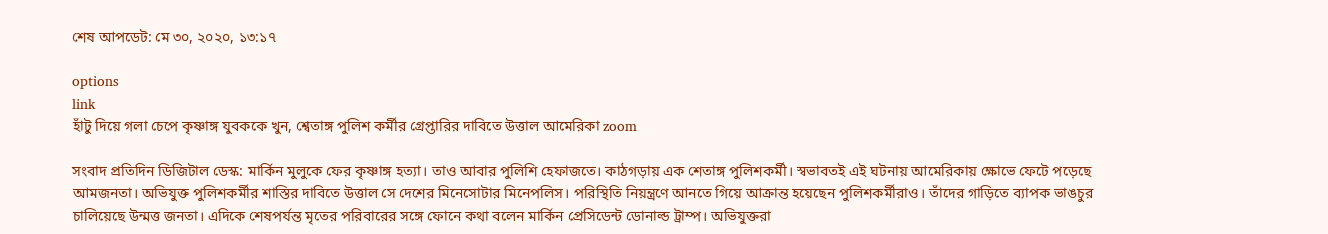শেষ আপডেট: মে ৩০, ২০২০, ১৩:১৭

options
link
হাঁটু দিয়ে গলা চেপে কৃষ্ণাঙ্গ যুবককে খুন, শ্বেতাঙ্গ পুলিশ কর্মীর গ্রেপ্তারির দাবিতে উত্তাল আমেরিকা zoom

সংবাদ প্রতিদিন ডিজিটাল ডেস্ক: মার্কিন মুলুকে ফের কৃষ্ণাঙ্গ হত্যা। তাও আবার পুলিশি হেফাজতে। কাঠগড়ায় এক শেতাঙ্গ পুলিশকর্মী। স্বভাবতই এই ঘটনায় আমেরিকায় ক্ষোভে ফেটে পড়েছে আমজনতা। অভিযুক্ত পুলিশকর্মীর শাস্তির দাবিতে উত্তাল সে দেশের মিনেসোটার মিনেপলিস। পরিস্থিতি নিয়ন্ত্রণে আনতে গিয়ে আক্রান্ত হয়েছেন পুলিশকর্মীরাও। তাঁদের গাড়িতে ব্যাপক ভাঙচুর চালিয়েছে উন্মত্ত জনতা। এদিকে শেষপর্যন্ত মৃতের পরিবারের সঙ্গে ফোনে কথা বলেন মার্কিন প্রেসিডেন্ট ডোনাল্ড ট্রাম্প। অভিযুক্তরা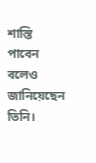শাস্তি পাবেন বলেও জানিয়েছেন তিনি।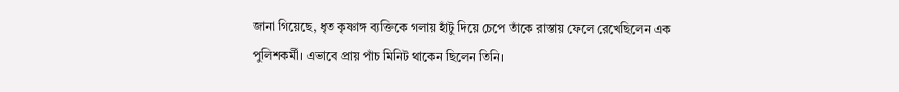জানা গিয়েছে, ধৃত কৃষ্ণাঙ্গ ব্যক্তিকে গলায় হাঁটু দিয়ে চেপে তাঁকে রাস্তায় ফেলে রেখেছিলেন এক পুলিশকর্মী। এভাবে প্রায় পাঁচ মিনিট থাকেন ছিলেন তিনি।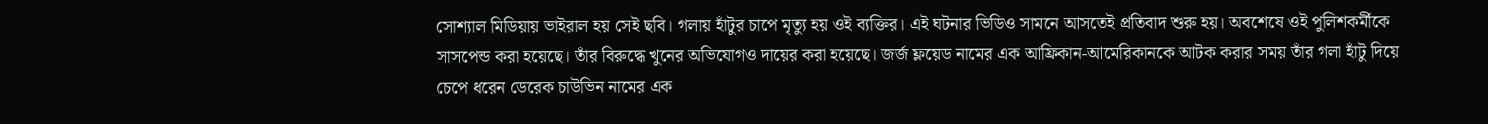সোশ্যাল মিডিয়ায় ভাইরাল হয় সেই ছবি। গলায় হাঁটুর চাপে মৃত্যু হয় ওই ব্যক্তির। এই ঘটনার ভিডিও সামনে আসতেই প্রতিবাদ শুরু হয়। অবশেষে ওই পুলিশকর্মীকে সাসপেন্ড করা হয়েছে। তাঁর বিরুদ্ধে খুনের অভিযোগও দায়ের করা হয়েছে। জর্জ ফ্লয়েড নামের এক আফ্রিকান-আমেরিকানকে আটক করার সময় তাঁর গলা হাঁটু দিয়ে চেপে ধরেন ডেরেক চাউভিন নামের এক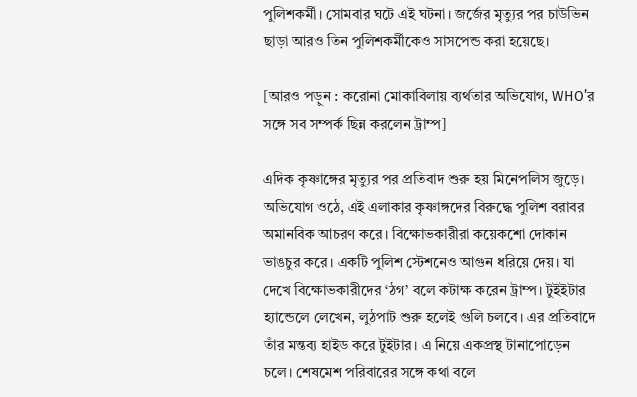পুলিশকর্মী। সোমবার ঘটে এই ঘটনা। জর্জের মৃত্যুর পর চাউভিন ছাড়া আরও তিন পুলিশকর্মীকেও সাসপেন্ড করা হয়েছে।

[আরও পড়ুন : করোনা মোকাবিলায় ব্যর্থতার অভিযোগ, WHO’র সঙ্গে সব সম্পর্ক ছিন্ন করলেন ট্রাম্প]

এদিক কৃষ্ণাঙ্গের মৃত্যুর পর প্রতিবাদ শুরু হয় মিনেপলিস জুড়ে। অভিযোগ ওঠে, এই এলাকার কৃষ্ণাঙ্গদের বিরুদ্ধে পুলিশ বরাবর অমানবিক আচরণ করে। বিক্ষোভকারীরা কয়েকশো দোকান ভাঙচুর করে। একটি পুলিশ স্টেশনেও আগুন ধরিয়ে দেয়। যা দেখে বিক্ষোভকারীদের ‘ঠগ’ বলে কটাক্ষ করেন ট্রাম্প। টুইইটার হ্যান্ডেলে লেখেন, লুঠপাট শুরু হলেই গুলি চলবে। এর প্রতিবাদে তাঁর মন্তব্য হাইড করে টুইটার। এ নিয়ে একপ্রস্থ টানাপোড়েন চলে। শেষমেশ পরিবারের সঙ্গে কথা বলে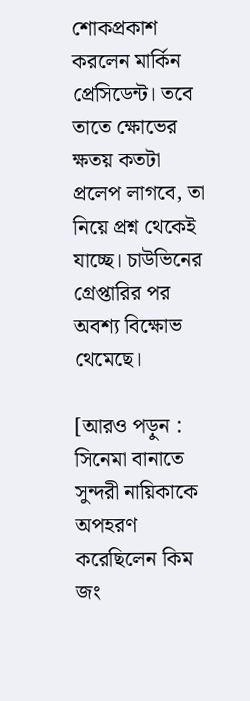শোকপ্রকাশ করলেন মার্কিন প্রেসিডেন্ট। তবে তাতে ক্ষোভের ক্ষতয় কতটা প্রলেপ লাগবে, তা নিয়ে প্রশ্ন থেকেই যাচ্ছে। চাউভিনের গ্রেপ্তারির পর অবশ্য বিক্ষোভ থেমেছে।

[আরও পড়ুন : সিনেমা বানাতে সুন্দরী নায়িকাকে অপহরণ করেছিলেন কিম জং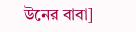উনের বাবা]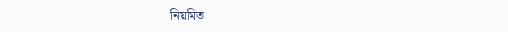নিয়মিত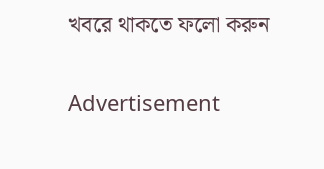খবরে থাকতে ফলো করুন

Advertisement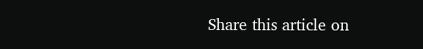Share this article on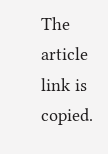The article link is copied.